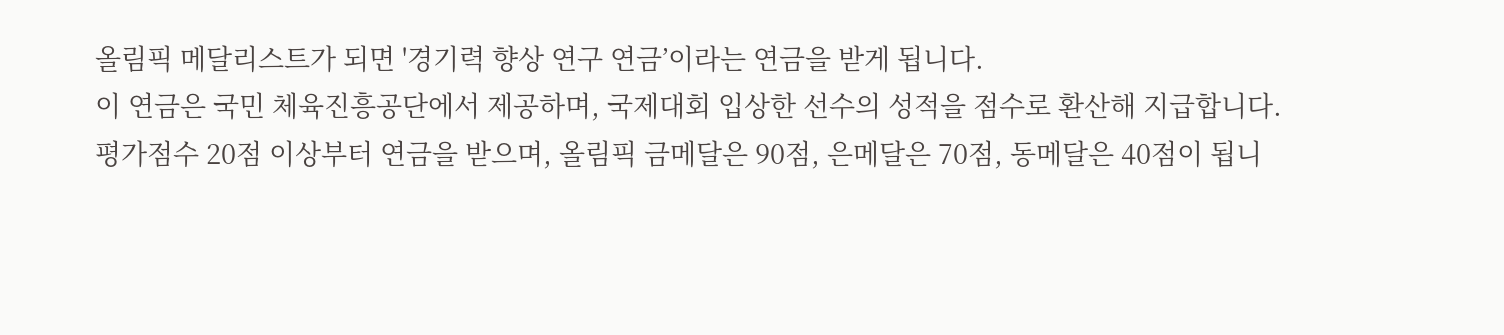올림픽 메달리스트가 되면 '경기력 향상 연구 연금’이라는 연금을 받게 됩니다.
이 연금은 국민 체육진흥공단에서 제공하며, 국제대회 입상한 선수의 성적을 점수로 환산해 지급합니다.
평가점수 20점 이상부터 연금을 받으며, 올림픽 금메달은 90점, 은메달은 70점, 동메달은 40점이 됩니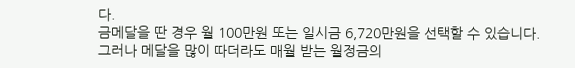다.
금메달을 딴 경우 월 100만원 또는 일시금 6,720만원을 선택할 수 있습니다.
그러나 메달을 많이 따더라도 매월 받는 월정금의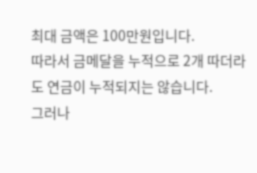최대 금액은 100만원입니다.
따라서 금메달을 누적으로 2개 따더라도 연금이 누적되지는 않습니다.
그러나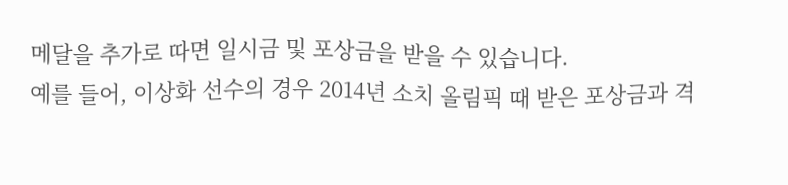메달을 추가로 따면 일시금 및 포상금을 받을 수 있습니다.
예를 들어, 이상화 선수의 경우 2014년 소치 올림픽 때 받은 포상금과 격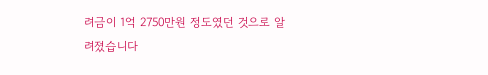려금이 1억 2750만원 정도였던 것으로 알려졌습니다